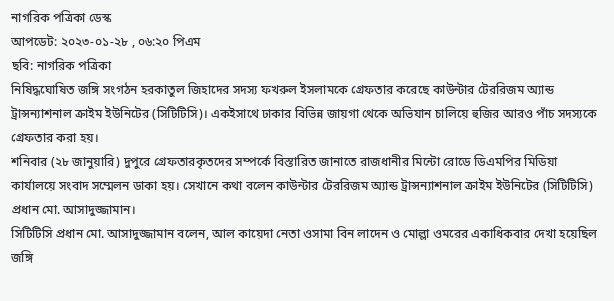নাগরিক পত্রিকা ডেস্ক
আপডেট: ২০২৩-০১-২৮ , ০৬:২০ পিএম
ছবি: নাগরিক পত্রিকা
নিষিদ্ধঘোষিত জঙ্গি সংগঠন হরকাতুল জিহাদের সদস্য ফখরুল ইসলামকে গ্রেফতার করেছে কাউন্টার টেররিজম অ্যান্ড ট্রান্সন্যাশনাল ক্রাইম ইউনিটের (সিটিটিসি)। একইসাথে ঢাকার বিভিন্ন জায়গা থেকে অভিযান চালিয়ে হুজির আরও পাঁচ সদস্যকে গ্রেফতার করা হয়।
শনিবার (২৮ জানুয়ারি) দুপুরে গ্রেফতারকৃতদের সম্পর্কে বিস্তারিত জানাতে রাজধানীর মিন্টো রোডে ডিএমপির মিডিয়া কার্যালয়ে সংবাদ সম্মেলন ডাকা হয়। সেখানে কথা বলেন কাউন্টার টেররিজম অ্যান্ড ট্রান্সন্যাশনাল ক্রাইম ইউনিটের (সিটিটিসি) প্রধান মো. আসাদুজ্জামান।
সিটিটিসি প্রধান মো. আসাদুজ্জামান বলেন, আল কায়েদা নেতা ওসামা বিন লাদেন ও মোল্লা ওমরের একাধিকবার দেখা হয়েছিল জঙ্গি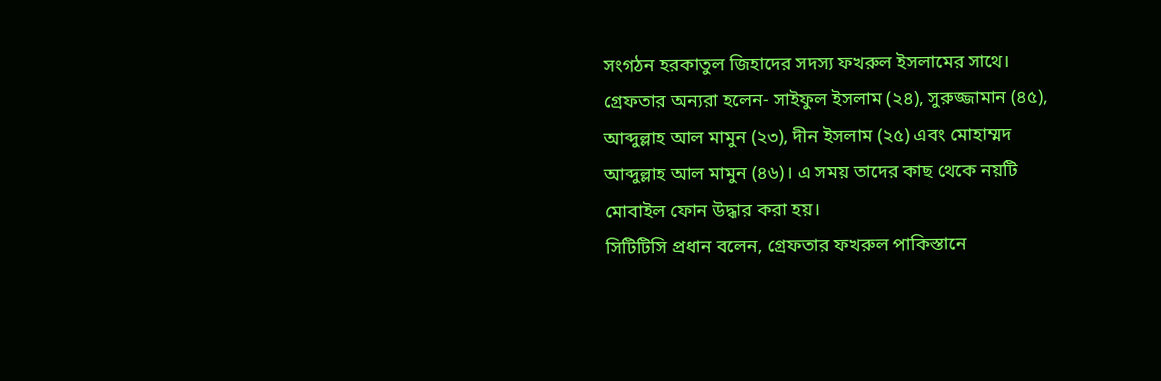সংগঠন হরকাতুল জিহাদের সদস্য ফখরুল ইসলামের সাথে।
গ্রেফতার অন্যরা হলেন- সাইফুল ইসলাম (২৪), সুরুজ্জামান (৪৫), আব্দুল্লাহ আল মামুন (২৩), দীন ইসলাম (২৫) এবং মোহাম্মদ আব্দুল্লাহ আল মামুন (৪৬)। এ সময় তাদের কাছ থেকে নয়টি মোবাইল ফোন উদ্ধার করা হয়।
সিটিটিসি প্রধান বলেন, গ্রেফতার ফখরুল পাকিস্তানে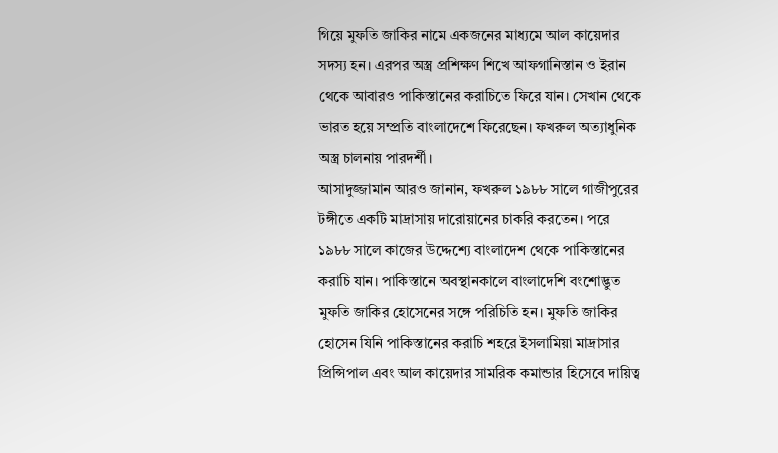গিয়ে মুফতি জাকির নামে একজনের মাধ্যমে আল কায়েদার সদস্য হন। এরপর অস্ত্র প্রশিক্ষণ শিখে আফগানিস্তান ও ইরান থেকে আবারও পাকিস্তানের করাচিতে ফিরে যান। সেখান থেকে ভারত হয়ে সম্প্রতি বাংলাদেশে ফিরেছেন। ফখরুল অত্যাধুনিক অস্ত্র চালনায় পারদর্শী।
আসাদুজ্জামান আরও জানান, ফখরুল ১৯৮৮ সালে গাজীপুরের টঙ্গীতে একটি মাদ্রাসায় দারোয়ানের চাকরি করতেন। পরে ১৯৮৮ সালে কাজের উদ্দেশ্যে বাংলাদেশ থেকে পাকিস্তানের করাচি যান। পাকিস্তানে অবস্থানকালে বাংলাদেশি বংশোদ্ভুত মুফতি জাকির হোসেনের সঙ্গে পরিচিতি হন। মুফতি জাকির হোসেন যিনি পাকিস্তানের করাচি শহরে ইসলামিয়া মাদ্রাসার প্রিন্সিপাল এবং আল কায়েদার সামরিক কমান্ডার হিসেবে দায়িত্ব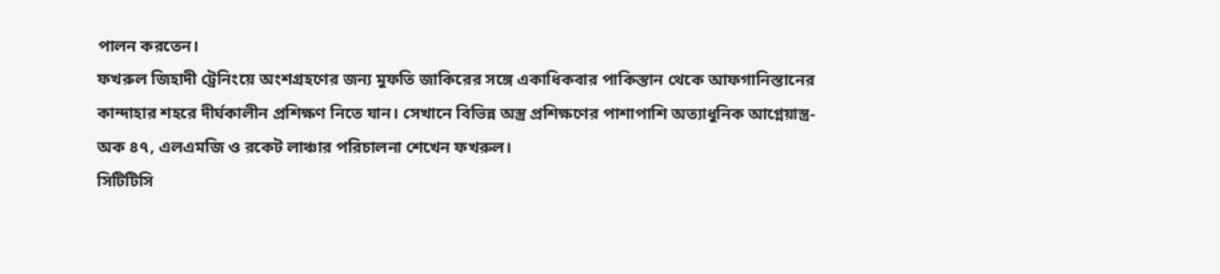পালন করতেন।
ফখরুল জিহাদী ট্রেনিংয়ে অংশগ্রহণের জন্য মুফতি জাকিরের সঙ্গে একাধিকবার পাকিস্তান থেকে আফগানিস্তানের কান্দাহার শহরে দীর্ঘকালীন প্রশিক্ষণ নিতে যান। সেখানে বিভিন্ন অস্ত্র প্রশিক্ষণের পাশাপাশি অত্যাধুনিক আগ্নেয়াস্ত্র-অক ৪৭, এলএমজি ও রকেট লাঞ্চার পরিচালনা শেখেন ফখরুল।
সিটিটিসি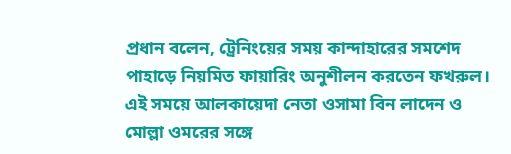প্রধান বলেন, ট্রেনিংয়ের সময় কান্দাহারের সমশেদ পাহাড়ে নিয়মিত ফায়ারিং অনুশীলন করতেন ফখরুল। এই সময়ে আলকায়েদা নেতা ওসামা বিন লাদেন ও মোল্লা ওমরের সঙ্গে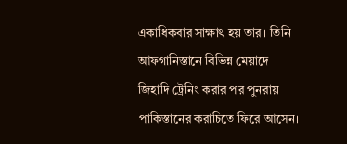একাধিকবার সাক্ষাৎ হয় তার। তিনি আফগানিস্তানে বিভিন্ন মেয়াদে জিহাদি ট্রেনিং করার পর পুনরায় পাকিস্তানের করাচিতে ফিরে আসেন।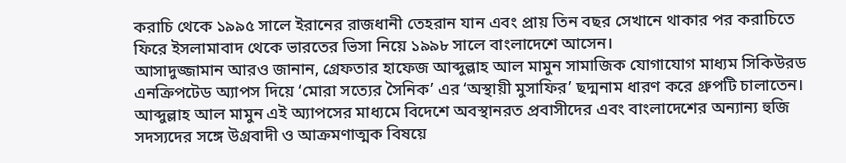করাচি থেকে ১৯৯৫ সালে ইরানের রাজধানী তেহরান যান এবং প্রায় তিন বছর সেখানে থাকার পর করাচিতে ফিরে ইসলামাবাদ থেকে ভারতের ভিসা নিয়ে ১৯৯৮ সালে বাংলাদেশে আসেন।
আসাদুজ্জামান আরও জানান, গ্রেফতার হাফেজ আব্দুল্লাহ আল মামুন সামাজিক যোগাযোগ মাধ্যম সিকিউরড এনক্রিপটেড অ্যাপস দিয়ে ‘মোরা সত্যের সৈনিক’ এর ‘অস্থায়ী মুসাফির’ ছদ্মনাম ধারণ করে গ্রুপটি চালাতেন। আব্দুল্লাহ আল মামুন এই অ্যাপসের মাধ্যমে বিদেশে অবস্থানরত প্রবাসীদের এবং বাংলাদেশের অন্যান্য হুজি সদস্যদের সঙ্গে উগ্রবাদী ও আক্রমণাত্মক বিষয়ে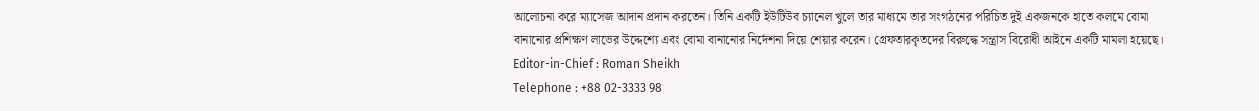আলোচনা করে ম্যাসেজ আদান প্রদান করতেন। তিনি একটি ইউটিউব চ্যানেল খুলে তার মাধ্যমে তার সংগঠনের পরিচিত দুই একজনকে হাতে কলমে বোমা বানানোর প্রশিক্ষণ লাভের উদ্দেশ্যে এবং বোমা বানানোর নির্দেশনা দিয়ে শেয়ার করেন। গ্রেফতারকৃতদের বিরুদ্ধে সন্ত্রাস বিরোধী আইনে একটি মামলা হয়েছে।
Editor-in-Chief : Roman Sheikh
Telephone : +88 02-3333 98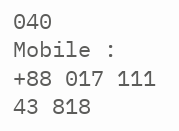040
Mobile : +88 017 111 43 818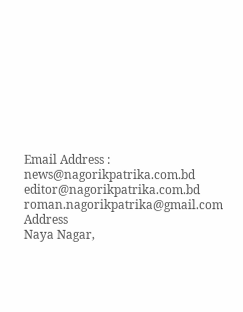Email Address :
news@nagorikpatrika.com.bd
editor@nagorikpatrika.com.bd
roman.nagorikpatrika@gmail.com
Address
Naya Nagar,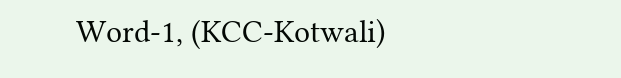Word-1, (KCC-Kotwali)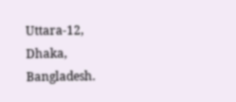Uttara-12, Dhaka, Bangladesh.